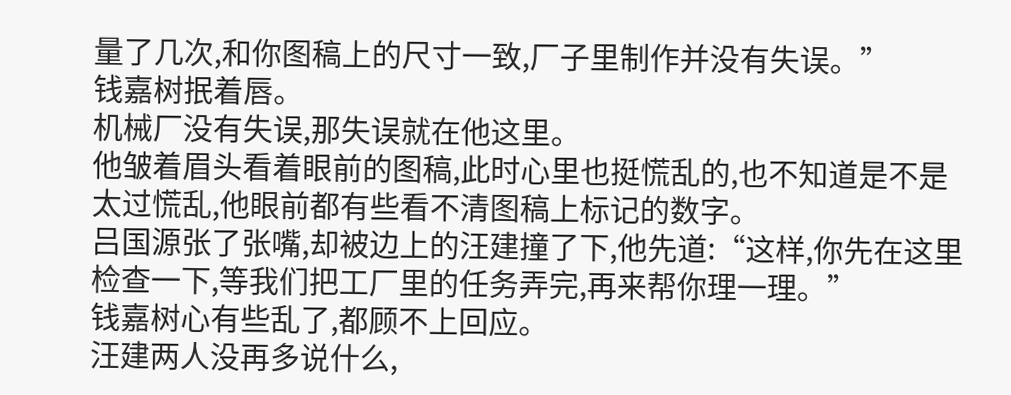量了几次,和你图稿上的尺寸一致,厂子里制作并没有失误。”
钱嘉树抿着唇。
机械厂没有失误,那失误就在他这里。
他皱着眉头看着眼前的图稿,此时心里也挺慌乱的,也不知道是不是太过慌乱,他眼前都有些看不清图稿上标记的数字。
吕国源张了张嘴,却被边上的汪建撞了下,他先道:“这样,你先在这里检查一下,等我们把工厂里的任务弄完,再来帮你理一理。”
钱嘉树心有些乱了,都顾不上回应。
汪建两人没再多说什么,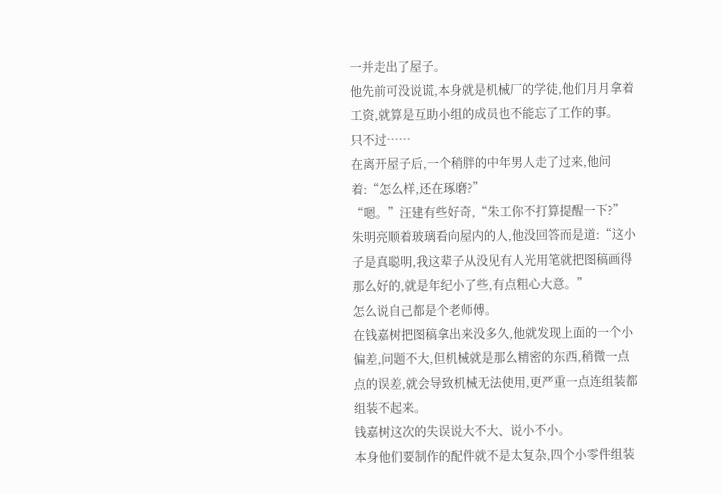一并走出了屋子。
他先前可没说谎,本身就是机械厂的学徒,他们月月拿着工资,就算是互助小组的成员也不能忘了工作的事。
只不过……
在离开屋子后,一个稍胖的中年男人走了过来,他问着:“怎么样,还在琢磨?”
“嗯。”汪建有些好奇,“朱工你不打算提醒一下?”
朱明亮顺着玻璃看向屋内的人,他没回答而是道:“这小子是真聪明,我这辈子从没见有人光用笔就把图稿画得那么好的,就是年纪小了些,有点粗心大意。”
怎么说自己都是个老师傅。
在钱嘉树把图稿拿出来没多久,他就发现上面的一个小偏差,问题不大,但机械就是那么精密的东西,稍微一点点的误差,就会导致机械无法使用,更严重一点连组装都组装不起来。
钱嘉树这次的失误说大不大、说小不小。
本身他们要制作的配件就不是太复杂,四个小零件组装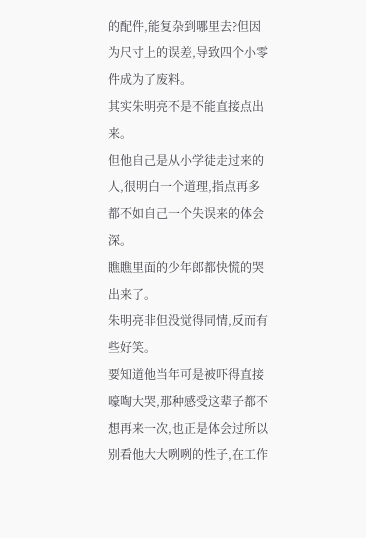的配件,能复杂到哪里去?但因为尺寸上的误差,导致四个小零件成为了废料。
其实朱明亮不是不能直接点出来。
但他自己是从小学徒走过来的人,很明白一个道理,指点再多都不如自己一个失误来的体会深。
瞧瞧里面的少年郎都快慌的哭出来了。
朱明亮非但没觉得同情,反而有些好笑。
要知道他当年可是被吓得直接嚎啕大哭,那种感受这辈子都不想再来一次,也正是体会过所以别看他大大咧咧的性子,在工作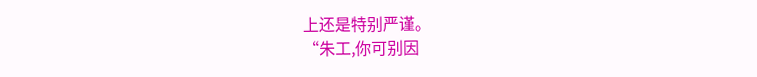上还是特别严谨。
“朱工,你可别因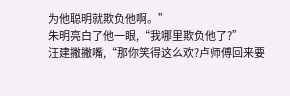为他聪明就欺负他啊。”
朱明亮白了他一眼,“我哪里欺负他了?”
汪建撇撇嘴,“那你笑得这么欢?卢师傅回来要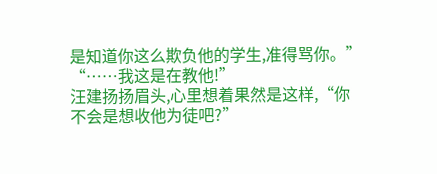是知道你这么欺负他的学生,准得骂你。”
“……我这是在教他!”
汪建扬扬眉头,心里想着果然是这样,“你不会是想收他为徒吧?”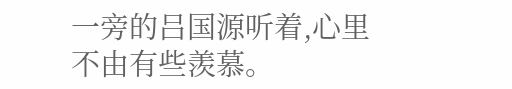一旁的吕国源听着,心里不由有些羡慕。